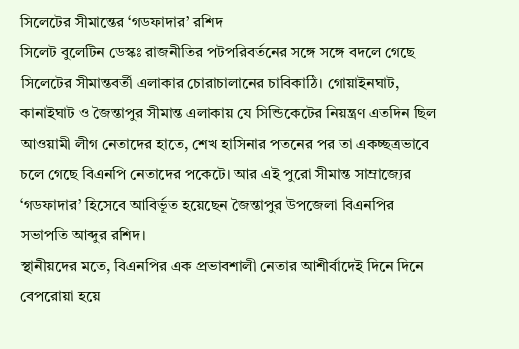সিলেটের সীমান্তের ‘গডফাদার’ রশিদ
সিলেট বুলেটিন ডেস্কঃ রাজনীতির পটপরিবর্তনের সঙ্গে সঙ্গে বদলে গেছে সিলেটের সীমান্তবর্তী এলাকার চোরাচালানের চাবিকাঠি। গোয়াইনঘাট, কানাইঘাট ও জৈন্তাপুর সীমান্ত এলাকায় যে সিন্ডিকেটের নিয়ন্ত্রণ এতদিন ছিল আওয়ামী লীগ নেতাদের হাতে, শেখ হাসিনার পতনের পর তা একচ্ছত্রভাবে চলে গেছে বিএনপি নেতাদের পকেটে। আর এই পুরো সীমান্ত সাম্রাজ্যের ‘গডফাদার’ হিসেবে আবির্ভূত হয়েছেন জৈন্তাপুর উপজেলা বিএনপির সভাপতি আব্দুর রশিদ।
স্থানীয়দের মতে, বিএনপির এক প্রভাবশালী নেতার আশীর্বাদেই দিনে দিনে বেপরোয়া হয়ে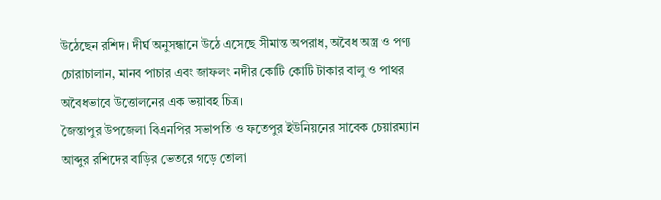উঠেছেন রশিদ। দীর্ঘ অনুসন্ধানে উঠে এসেছে সীমান্ত অপরাধ, অবৈধ অস্ত্র ও পণ্য চোরাচালান, মানব পাচার এবং জাফলং নদীর কোটি কোটি টাকার বালু ও পাথর অবৈধভাবে উত্তোলনের এক ভয়াবহ চিত্র।
জৈন্তাপুর উপজেলা বিএনপির সভাপতি ও ফতেপুর ইউনিয়নের সাবেক চেয়ারম্যান আব্দুর রশিদের বাড়ির ভেতরে গড়ে তোলা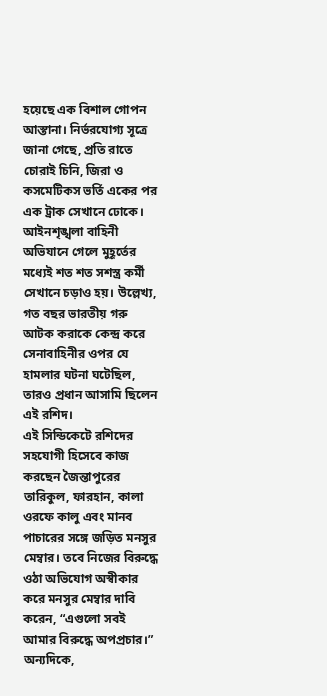হয়েছে এক বিশাল গোপন আস্তানা। নির্ভরযোগ্য সূত্রে জানা গেছে, প্রতি রাতে চোরাই চিনি, জিরা ও কসমেটিকস ভর্তি একের পর এক ট্রাক সেখানে ঢোকে। আইনশৃঙ্খলা বাহিনী অভিযানে গেলে মুহূর্তের মধ্যেই শত শত সশস্ত্র কর্মী সেখানে চড়াও হয়। উল্লেখ্য, গত বছর ভারতীয় গরু আটক করাকে কেন্দ্র করে সেনাবাহিনীর ওপর যে হামলার ঘটনা ঘটেছিল, তারও প্রধান আসামি ছিলেন এই রশিদ।
এই সিন্ডিকেটে রশিদের সহযোগী হিসেবে কাজ করছেন জৈন্তাপুরের তারিকুল, ফারহান, কালা ওরফে কালু এবং মানব পাচারের সঙ্গে জড়িত মনসুর মেম্বার। তবে নিজের বিরুদ্ধে ওঠা অভিযোগ অস্বীকার করে মনসুর মেম্বার দাবি করেন, “এগুলো সবই আমার বিরুদ্ধে অপপ্রচার।” অন্যদিকে,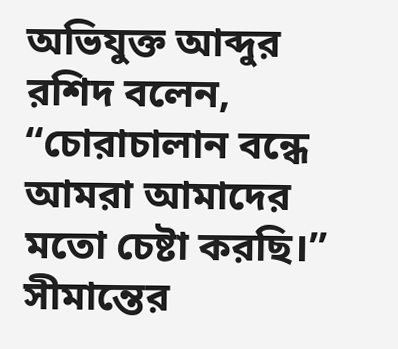অভিযুক্ত আব্দুর রশিদ বলেন, “চোরাচালান বন্ধে আমরা আমাদের মতো চেষ্টা করছি।”
সীমান্তের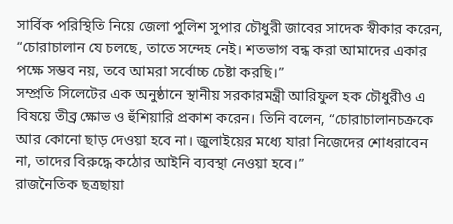সার্বিক পরিস্থিতি নিয়ে জেলা পুলিশ সুপার চৌধুরী জাবের সাদেক স্বীকার করেন, “চোরাচালান যে চলছে, তাতে সন্দেহ নেই। শতভাগ বন্ধ করা আমাদের একার পক্ষে সম্ভব নয়, তবে আমরা সর্বোচ্চ চেষ্টা করছি।”
সম্প্রতি সিলেটের এক অনুষ্ঠানে স্থানীয় সরকারমন্ত্রী আরিফুল হক চৌধুরীও এ বিষয়ে তীব্র ক্ষোভ ও হুঁশিয়ারি প্রকাশ করেন। তিনি বলেন, “চোরাচালানচক্রকে আর কোনো ছাড় দেওয়া হবে না। জুলাইয়ের মধ্যে যারা নিজেদের শোধরাবেন না, তাদের বিরুদ্ধে কঠোর আইনি ব্যবস্থা নেওয়া হবে।”
রাজনৈতিক ছত্রছায়া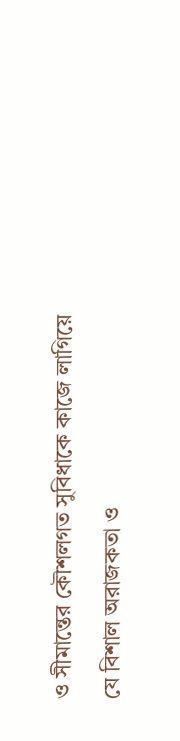ও সীমান্তের কৌশলগত সুবিধাকে কাজে লাগিয়ে যে বিশাল অরাজকতা ও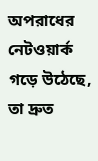অপরাধের নেটওয়ার্ক গড়ে উঠেছে, তা দ্রুত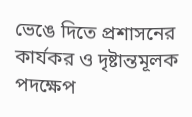ভেঙে দিতে প্রশাসনের কার্যকর ও দৃষ্টান্তমূলক পদক্ষেপ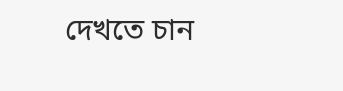দেখতে চান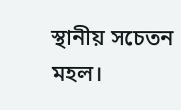স্থানীয় সচেতন মহল।